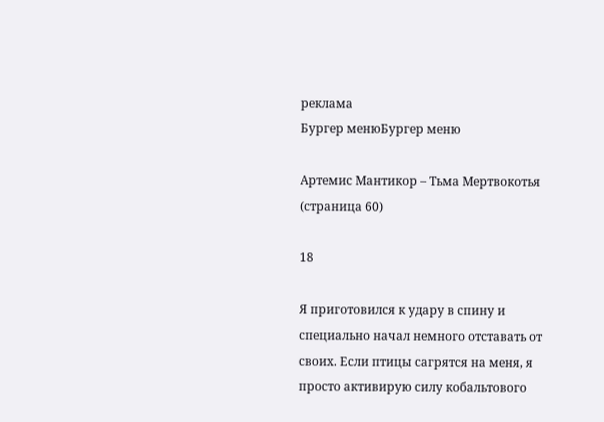реклама
Бургер менюБургер меню

Артемис Мантикор – Тьма Мертвокотья (страница 60)

18

Я приготовился к удару в спину и специально начал немного отставать от своих. Если птицы сагрятся на меня, я просто активирую силу кобальтового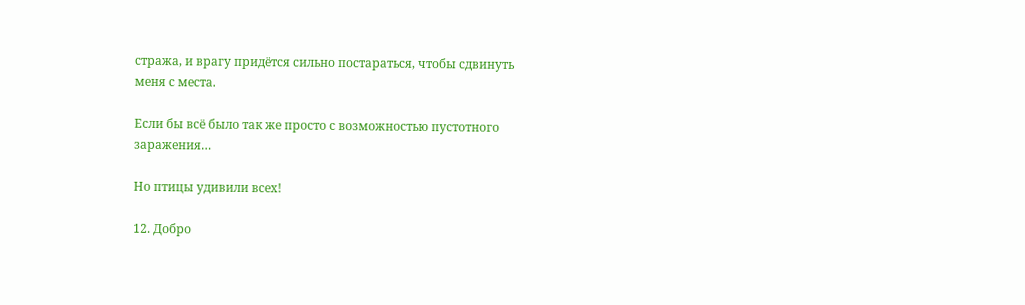стража, и врагу придётся сильно постараться, чтобы сдвинуть меня с места.

Если бы всё было так же просто с возможностью пустотного заражения…

Но птицы удивили всех!

12. Добро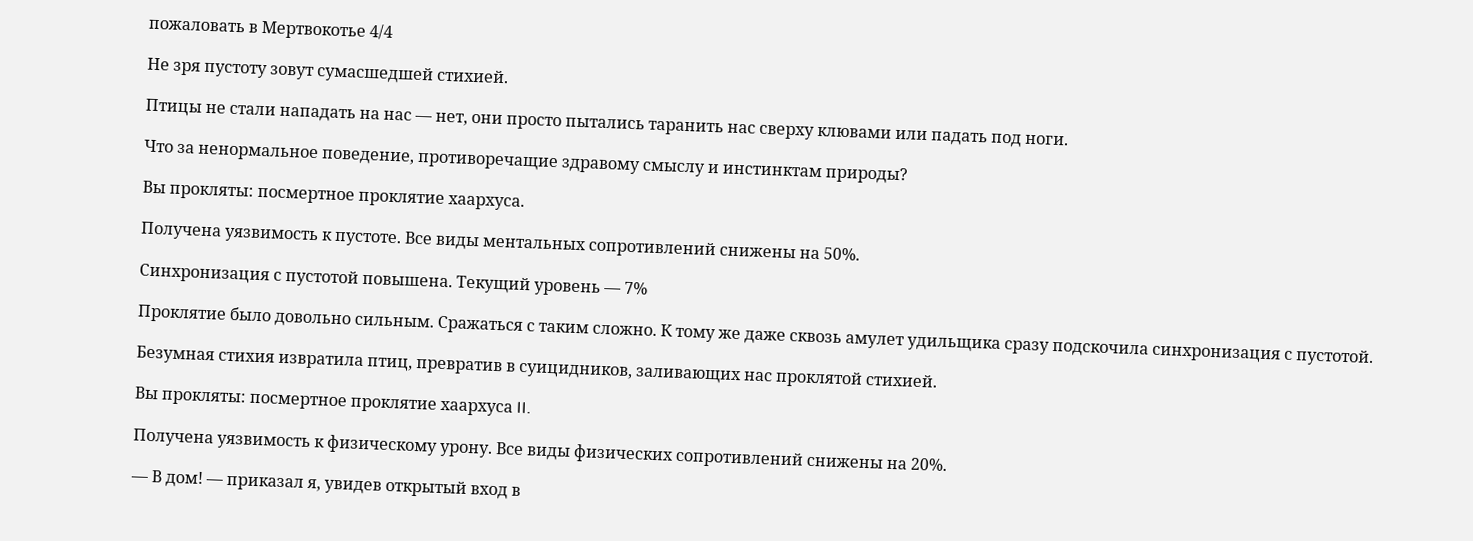пожаловать в Мертвокотье 4/4

Не зря пустоту зовут сумасшедшей стихией.

Птицы не стали нападать на нас — нет, они просто пытались таранить нас сверху клювами или падать под ноги.

Что за ненормальное поведение, противоречащие здравому смыслу и инстинктам природы?

Вы прокляты: посмертное проклятие хаархуса.

Получена уязвимость к пустоте. Все виды ментальных сопротивлений снижены на 50%.

Синхронизация с пустотой повышена. Текущий уровень — 7%

Проклятие было довольно сильным. Сражаться с таким сложно. К тому же даже сквозь амулет удильщика сразу подскочила синхронизация с пустотой.

Безумная стихия извратила птиц, превратив в суицидников, заливающих нас проклятой стихией.

Вы прокляты: посмертное проклятие хаархуса II.

Получена уязвимость к физическому урону. Все виды физических сопротивлений снижены на 20%.

— В дом! — приказал я, увидев открытый вход в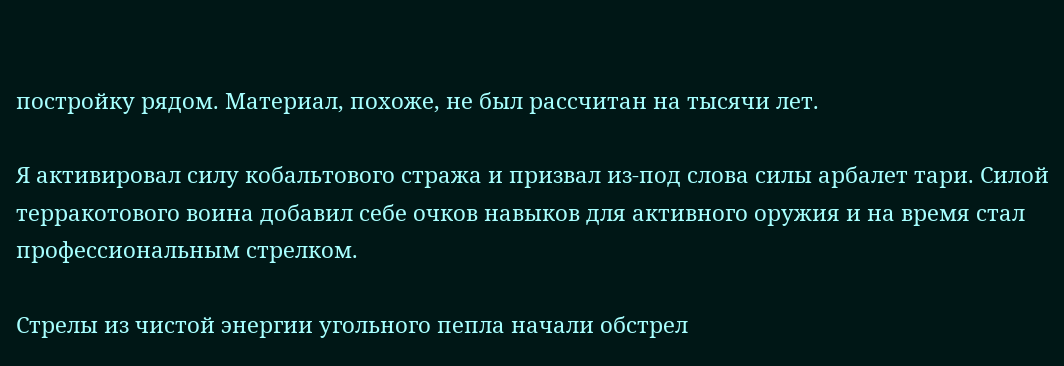постройку рядом. Материал, похоже, не был рассчитан на тысячи лет.

Я активировал силу кобальтового стража и призвал из-под слова силы арбалет тари. Силой терракотового воина добавил себе очков навыков для активного оружия и на время стал профессиональным стрелком.

Стрелы из чистой энергии угольного пепла начали обстрел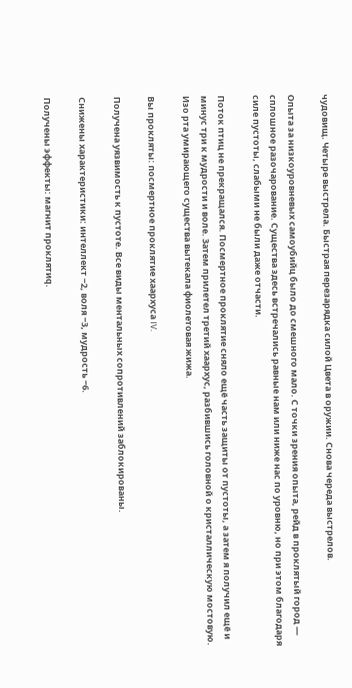чудовищ. Четыре выстрела. Быстрая перезарядка силой Цвета в оружии. Снова череда выстрелов.

Опыта за низкоуровневых самоубийц было до смешного мало. С точки зрения опыта, рейд в проклятый город — сплошное разочарование. Существа здесь встречались равные нам или ниже нас по уровню, но при этом благодаря силе пустоты, слабыми не были даже отчасти.

Поток птиц не прекращался. Посмертное проклятие сняло ещё часть защиты от пустоты, а затем я получил ещё и минус три к мудрости и воле. Затем прилетел третий хаархус, разбившись головной о кристаллическую мостовую. Изо рта умирающего существа вытекала фиолетовая жижа.

Вы прокляты: посмертное проклятие хаархуса IV.

Получена уязвимость к пустоте. Все виды ментальных сопротивлений заблокированы.

Снижены характеристики: интеллект −2, воля −3, мудрость −6.

Получены эффекты: магнит проклятиq.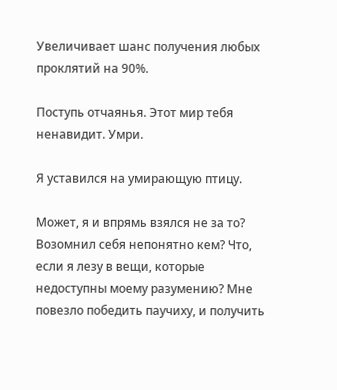Увеличивает шанс получения любых проклятий на 90%.

Поступь отчаянья. Этот мир тебя ненавидит. Умри.

Я уставился на умирающую птицу.

Может, я и впрямь взялся не за то? Возомнил себя непонятно кем? Что, если я лезу в вещи, которые недоступны моему разумению? Мне повезло победить паучиху, и получить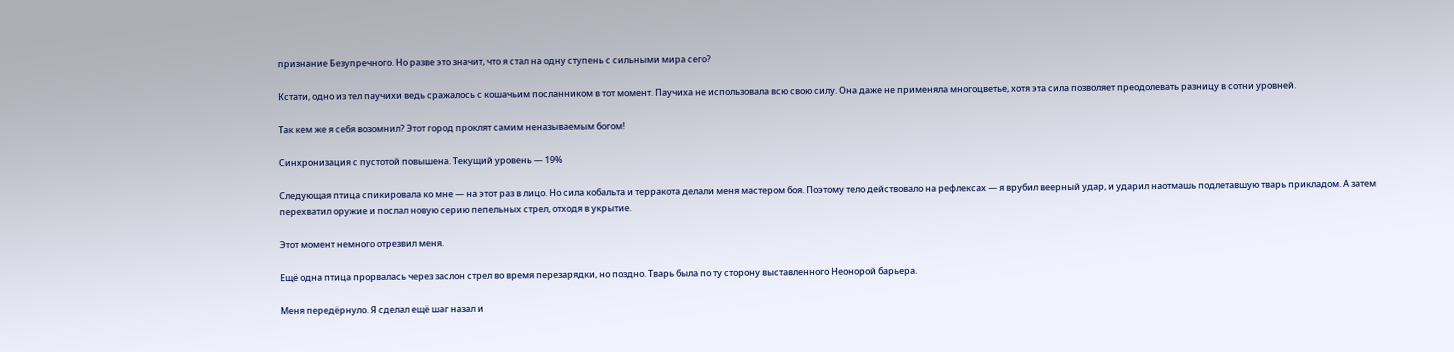признание Безупречного. Но разве это значит, что я стал на одну ступень с сильными мира сего?

Кстати, одно из тел паучихи ведь сражалось с кошачьим посланником в тот момент. Паучиха не использовала всю свою силу. Она даже не применяла многоцветье, хотя эта сила позволяет преодолевать разницу в сотни уровней.

Так кем же я себя возомнил? Этот город проклят самим неназываемым богом!

Синхронизация с пустотой повышена. Текущий уровень — 19%

Следующая птица спикировала ко мне — на этот раз в лицо. Но сила кобальта и терракота делали меня мастером боя. Поэтому тело действовало на рефлексах — я врубил веерный удар, и ударил наотмашь подлетавшую тварь прикладом. А затем перехватил оружие и послал новую серию пепельных стрел, отходя в укрытие.

Этот момент немного отрезвил меня.

Ещё одна птица прорвалась через заслон стрел во время перезарядки, но поздно. Тварь была по ту сторону выставленного Неонорой барьера.

Меня передёрнуло. Я сделал ещё шаг назал и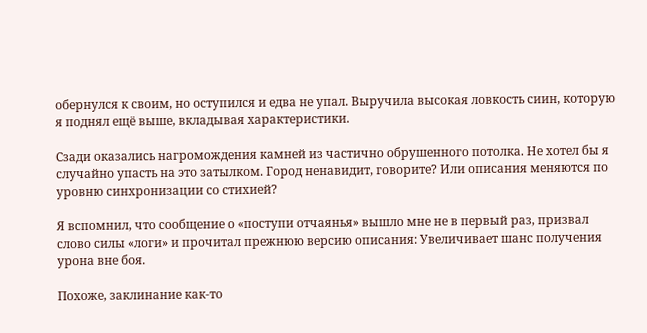обернулся к своим, но оступился и едва не упал. Выручила высокая ловкость сиин, которую я поднял ещё выше, вкладывая характеристики.

Сзади оказались нагромождения камней из частично обрушенного потолка. Не хотел бы я случайно упасть на это затылком. Город ненавидит, говорите? Или описания меняются по уровню синхронизации со стихией?

Я вспомнил, что сообщение о «поступи отчаянья» вышло мне не в первый раз, призвал слово силы «логи» и прочитал прежнюю версию описания: Увеличивает шанс получения урона вне боя.

Похоже, заклинание как-то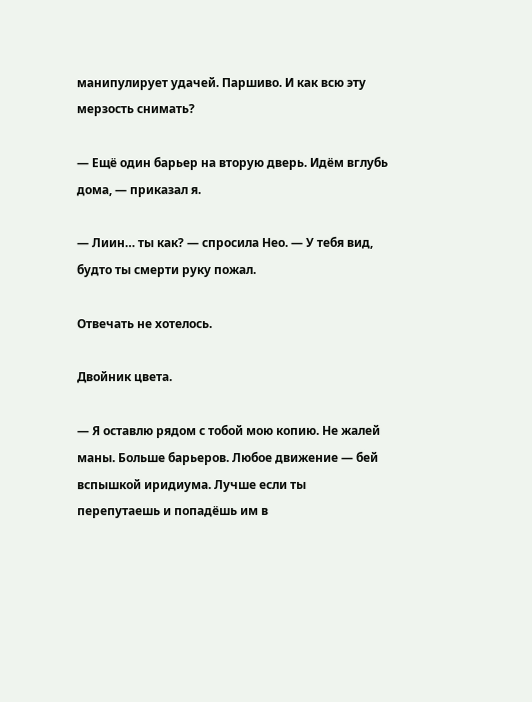манипулирует удачей. Паршиво. И как всю эту мерзость снимать?

— Ещё один барьер на вторую дверь. Идём вглубь дома, — приказал я.

— Лиин… ты как? — спросила Нео. — У тебя вид, будто ты смерти руку пожал.

Отвечать не хотелось.

Двойник цвета.

— Я оставлю рядом с тобой мою копию. Не жалей маны. Больше барьеров. Любое движение — бей вспышкой иридиума. Лучше если ты перепутаешь и попадёшь им в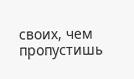своих, чем пропустишь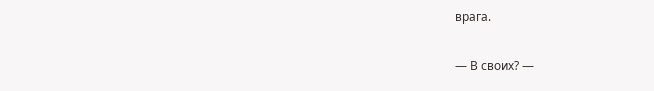врага.

— В своих? —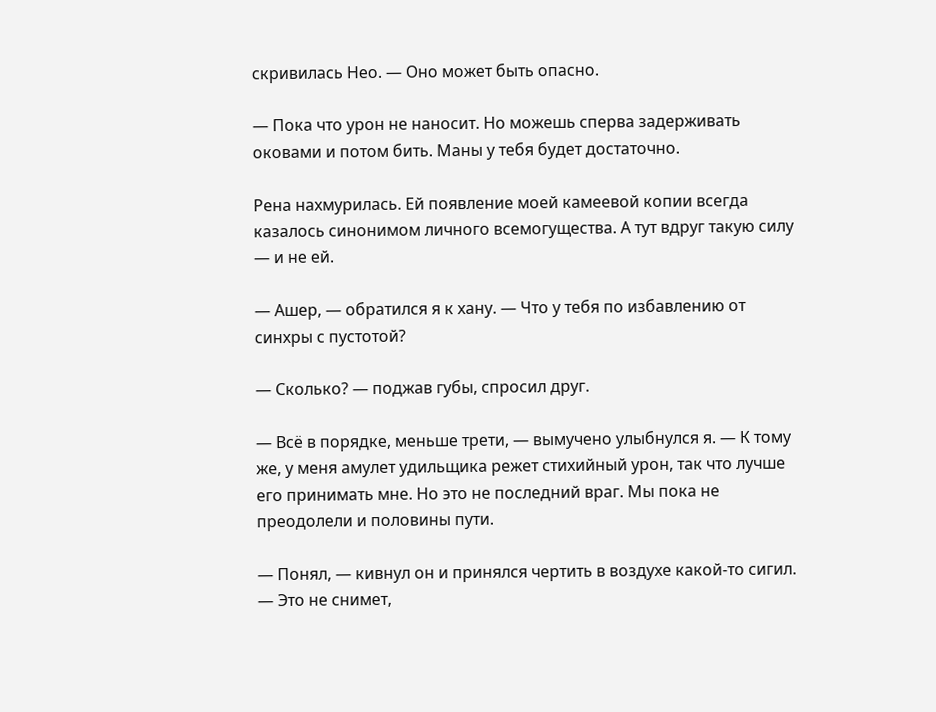скривилась Нео. — Оно может быть опасно.

— Пока что урон не наносит. Но можешь сперва задерживать оковами и потом бить. Маны у тебя будет достаточно.

Рена нахмурилась. Ей появление моей камеевой копии всегда казалось синонимом личного всемогущества. А тут вдруг такую силу — и не ей.

— Ашер, — обратился я к хану. — Что у тебя по избавлению от синхры с пустотой?

— Сколько? — поджав губы, спросил друг.

— Всё в порядке, меньше трети, — вымучено улыбнулся я. — К тому же, у меня амулет удильщика режет стихийный урон, так что лучше его принимать мне. Но это не последний враг. Мы пока не преодолели и половины пути.

— Понял, — кивнул он и принялся чертить в воздухе какой-то сигил. — Это не снимет,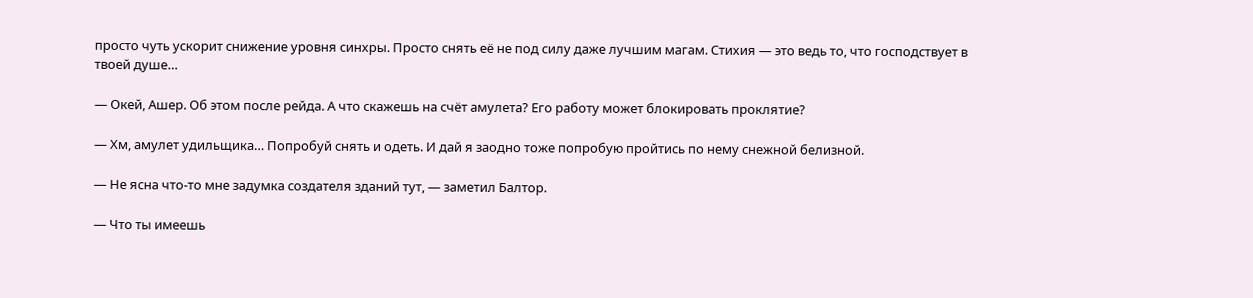просто чуть ускорит снижение уровня синхры. Просто снять её не под силу даже лучшим магам. Стихия — это ведь то, что господствует в твоей душе…

— Окей, Ашер. Об этом после рейда. А что скажешь на счёт амулета? Его работу может блокировать проклятие?

— Хм, амулет удильщика… Попробуй снять и одеть. И дай я заодно тоже попробую пройтись по нему снежной белизной.

— Не ясна что-то мне задумка создателя зданий тут, — заметил Балтор.

— Что ты имеешь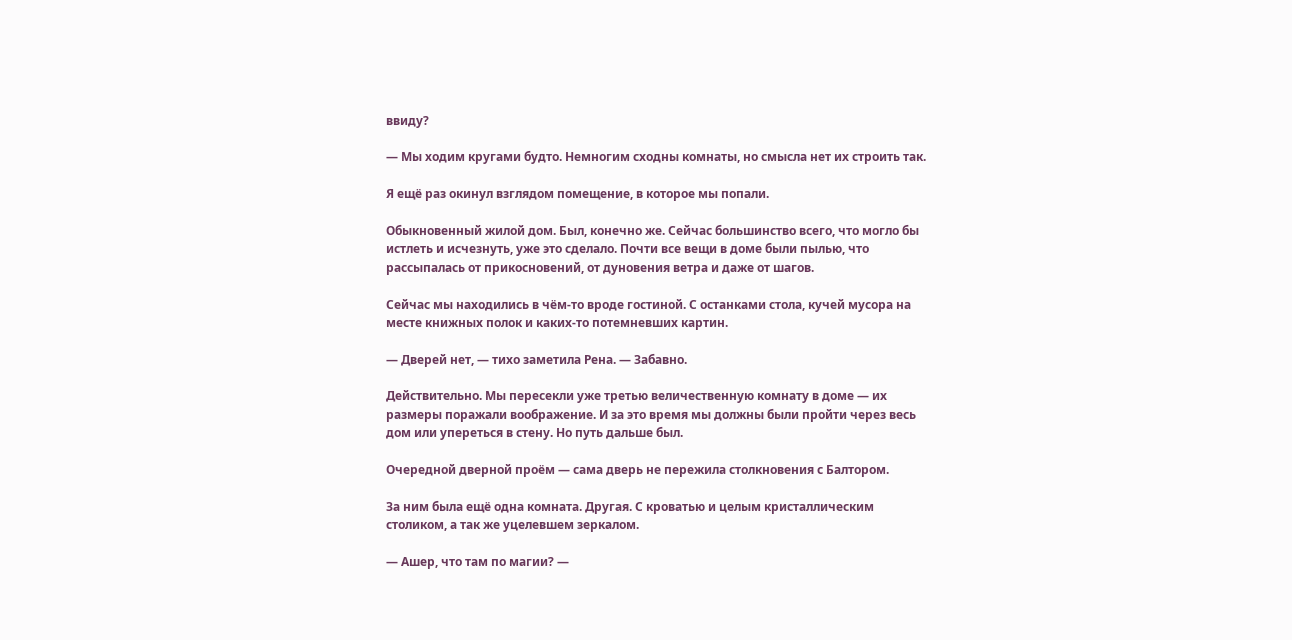ввиду?

— Мы ходим кругами будто. Немногим сходны комнаты, но смысла нет их строить так.

Я ещё раз окинул взглядом помещение, в которое мы попали.

Обыкновенный жилой дом. Был, конечно же. Сейчас большинство всего, что могло бы истлеть и исчезнуть, уже это сделало. Почти все вещи в доме были пылью, что рассыпалась от прикосновений, от дуновения ветра и даже от шагов.

Сейчас мы находились в чём-то вроде гостиной. С останками стола, кучей мусора на месте книжных полок и каких-то потемневших картин.

— Дверей нет, — тихо заметила Рена. — Забавно.

Действительно. Мы пересекли уже третью величественную комнату в доме — их размеры поражали воображение. И за это время мы должны были пройти через весь дом или упереться в стену. Но путь дальше был.

Очередной дверной проём — сама дверь не пережила столкновения с Балтором.

За ним была ещё одна комната. Другая. С кроватью и целым кристаллическим столиком, а так же уцелевшем зеркалом.

— Ашер, что там по магии? —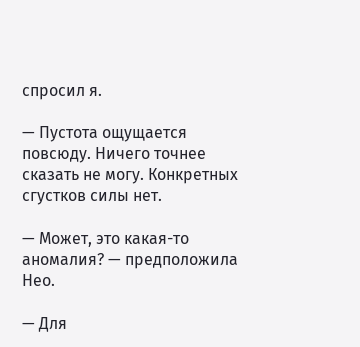спросил я.

— Пустота ощущается повсюду. Ничего точнее сказать не могу. Конкретных сгустков силы нет.

— Может, это какая-то аномалия? — предположила Нео.

— Для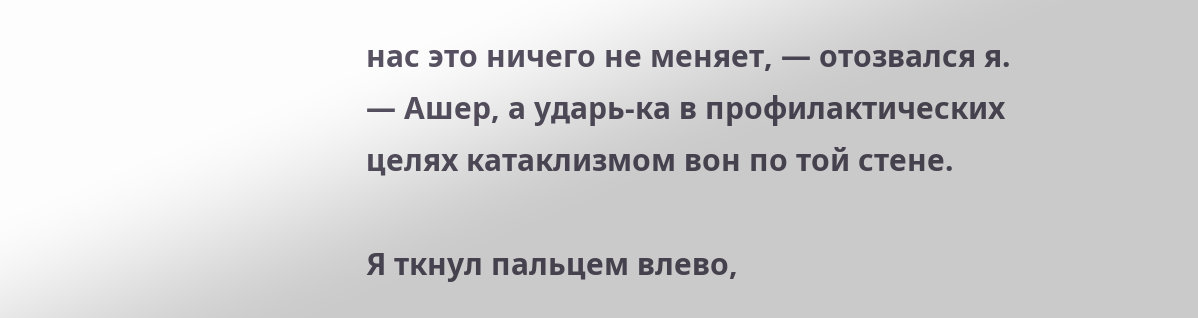нас это ничего не меняет, — отозвался я. — Ашер, а ударь-ка в профилактических целях катаклизмом вон по той стене.

Я ткнул пальцем влево,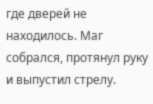где дверей не находилось. Маг собрался, протянул руку и выпустил стрелу.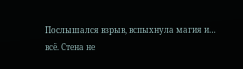Послышался взрыв, вспыхнула магия и… всё. Стена не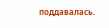поддавалась.